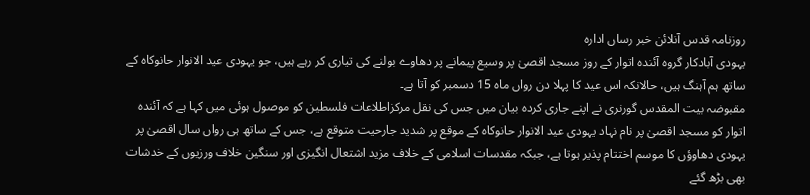روزنامہ قدس آنلائن خبر رساں ادارہ
یہودی آبادکار گروہ آئندہ اتوار کے روز مسجد اقصیٰ پر وسیع پیمانے پر دھاوے بولنے کی تیاری کر رہے ہیں، جو یہودی عید الانوار حانوکاہ کے ساتھ ہم آہنگ ہیں، حالانکہ اس عید کا پہلا دن رواں ماہ 15 دسمبر کو آتا ہے۔
مقبوضہ بیت المقدس گورنری نے اپنے جاری کردہ بیان میں جس کی نقل مرکزاطلاعات فلسطین کو موصول ہوئی میں کہا ہے کہ آئندہ اتوار کو مسجد اقصیٰ پر نام نہاد یہودی عید الانوار حانوکاہ کے موقع پر شدید جارحیت متوقع ہے، جس کے ساتھ ہی رواں سال اقصیٰ پر یہودی دھاوؤں کا موسم اختتام پذیر ہوتا ہے، جبکہ مقدسات اسلامی کے خلاف مزید اشتعال انگیزی اور سنگین خلاف ورزیوں کے خدشات بھی بڑھ گئے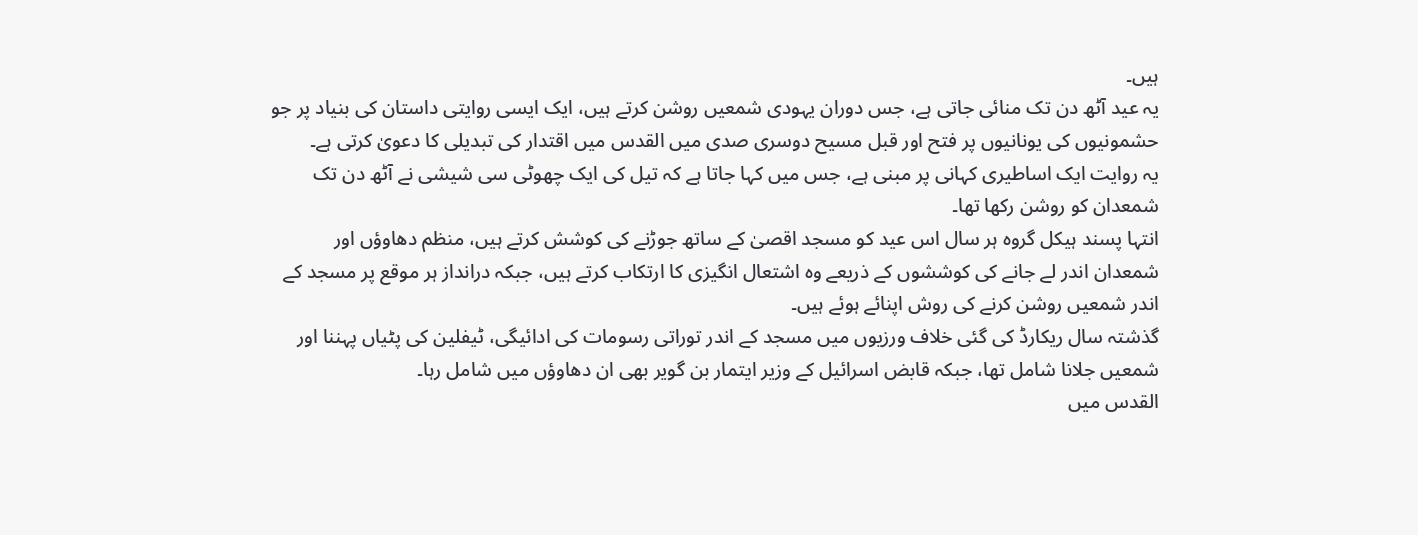ہیں۔
یہ عید آٹھ دن تک منائی جاتی ہے، جس دوران یہودی شمعیں روشن کرتے ہیں، ایک ایسی روایتی داستان کی بنیاد پر جو حشمونیوں کی یونانیوں پر فتح اور قبل مسیح دوسری صدی میں القدس میں اقتدار کی تبدیلی کا دعویٰ کرتی ہے۔
یہ روایت ایک اساطیری کہانی پر مبنی ہے، جس میں کہا جاتا ہے کہ تیل کی ایک چھوٹی سی شیشی نے آٹھ دن تک شمعدان کو روشن رکھا تھا۔
انتہا پسند ہیکل گروہ ہر سال اس عید کو مسجد اقصیٰ کے ساتھ جوڑنے کی کوشش کرتے ہیں، منظم دھاوؤں اور شمعدان اندر لے جانے کی کوششوں کے ذریعے وہ اشتعال انگیزی کا ارتکاب کرتے ہیں، جبکہ درانداز ہر موقع پر مسجد کے اندر شمعیں روشن کرنے کی روش اپنائے ہوئے ہیں۔
گذشتہ سال ریکارڈ کی گئی خلاف ورزیوں میں مسجد کے اندر توراتی رسومات کی ادائیگی، ٹیفلین کی پٹیاں پہننا اور شمعیں جلانا شامل تھا، جبکہ قابض اسرائیل کے وزیر ایتمار بن گویر بھی ان دھاوؤں میں شامل رہا۔
القدس میں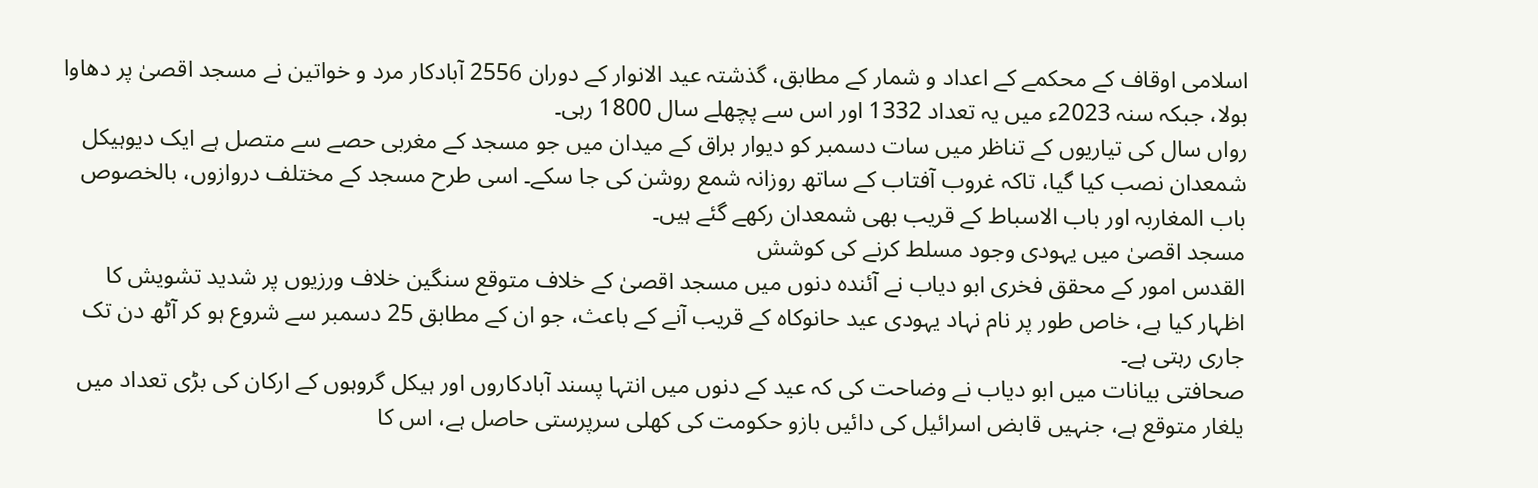اسلامی اوقاف کے محکمے کے اعداد و شمار کے مطابق، گذشتہ عید الانوار کے دوران 2556 آبادکار مرد و خواتین نے مسجد اقصیٰ پر دھاوا بولا، جبکہ سنہ 2023ء میں یہ تعداد 1332 اور اس سے پچھلے سال 1800 رہی۔
رواں سال کی تیاریوں کے تناظر میں سات دسمبر کو دیوار براق کے میدان میں جو مسجد کے مغربی حصے سے متصل ہے ایک دیوہیکل شمعدان نصب کیا گیا، تاکہ غروب آفتاب کے ساتھ روزانہ شمع روشن کی جا سکے۔ اسی طرح مسجد کے مختلف دروازوں، بالخصوص باب المغاربہ اور باب الاسباط کے قریب بھی شمعدان رکھے گئے ہیں۔
مسجد اقصیٰ میں یہودی وجود مسلط کرنے کی کوشش
القدس امور کے محقق فخری ابو دیاب نے آئندہ دنوں میں مسجد اقصیٰ کے خلاف متوقع سنگین خلاف ورزیوں پر شدید تشویش کا اظہار کیا ہے، خاص طور پر نام نہاد یہودی عید حانوکاہ کے قریب آنے کے باعث، جو ان کے مطابق 25 دسمبر سے شروع ہو کر آٹھ دن تک جاری رہتی ہے۔
صحافتی بیانات میں ابو دیاب نے وضاحت کی کہ عید کے دنوں میں انتہا پسند آبادکاروں اور ہیکل گروہوں کے ارکان کی بڑی تعداد میں یلغار متوقع ہے، جنہیں قابض اسرائیل کی دائیں بازو حکومت کی کھلی سرپرستی حاصل ہے، اس کا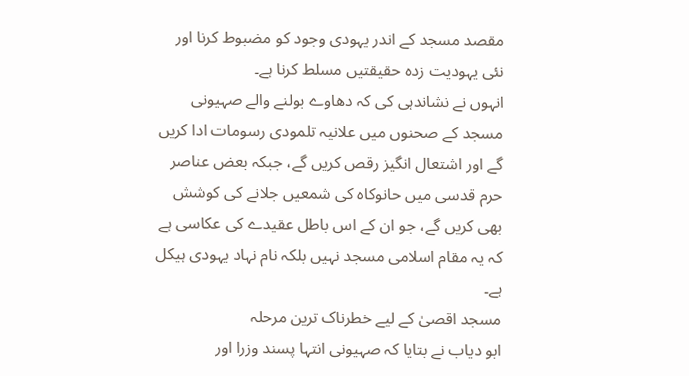مقصد مسجد کے اندر یہودی وجود کو مضبوط کرنا اور نئی یہودیت زدہ حقیقتیں مسلط کرنا ہے۔
انہوں نے نشاندہی کی کہ دھاوے بولنے والے صہیونی مسجد کے صحنوں میں علانیہ تلمودی رسومات ادا کریں گے اور اشتعال انگیز رقص کریں گے، جبکہ بعض عناصر حرم قدسی میں حانوکاہ کی شمعیں جلانے کی کوشش بھی کریں گے، جو ان کے اس باطل عقیدے کی عکاسی ہے کہ یہ مقام اسلامی مسجد نہیں بلکہ نام نہاد یہودی ہیکل ہے۔
مسجد اقصیٰ کے لیے خطرناک ترین مرحلہ
ابو دیاب نے بتایا کہ صہیونی انتہا پسند وزرا اور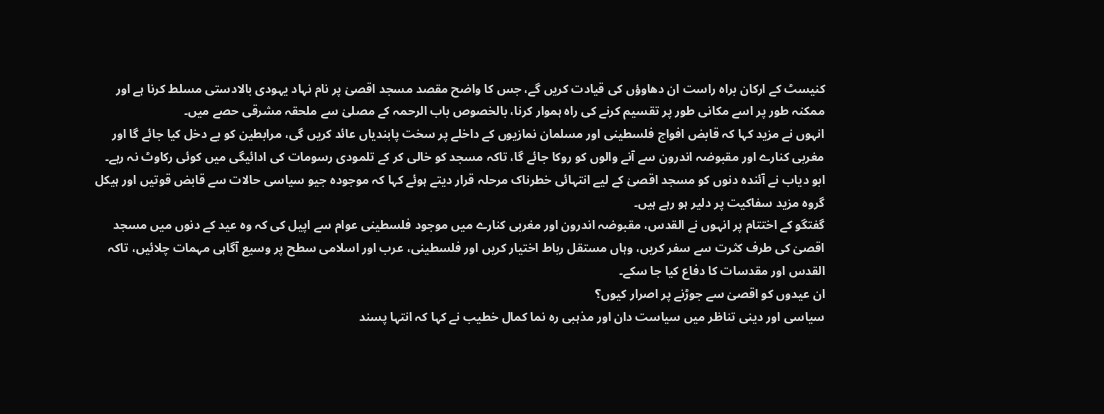کنیسٹ کے ارکان براہ راست ان دھاوؤں کی قیادت کریں گے، جس کا واضح مقصد مسجد اقصیٰ پر نام نہاد یہودی بالادستی مسلط کرنا ہے اور ممکنہ طور پر اسے مکانی طور پر تقسیم کرنے کی راہ ہموار کرنا، بالخصوص باب الرحمہ کے مصلیٰ سے ملحقہ مشرقی حصے میں۔
انہوں نے مزید کہا کہ قابض افواج فلسطینی اور مسلمان نمازیوں کے داخلے پر سخت پابندیاں عائد کریں گی، مرابطین کو بے دخل کیا جائے گا اور مغربی کنارے اور مقبوضہ اندرون سے آنے والوں کو روکا جائے گا، تاکہ مسجد کو خالی کر کے تلمودی رسومات کی ادائیگی میں کوئی رکاوٹ نہ رہے۔
ابو دیاب نے آئندہ دنوں کو مسجد اقصیٰ کے لیے انتہائی خطرناک مرحلہ قرار دیتے ہوئے کہا کہ موجودہ جیو سیاسی حالات سے قابض قوتیں اور ہیکل گروہ مزید سفاکیت پر دلیر ہو رہے ہیں۔
گفتگو کے اختتام پر انہوں نے القدس، مقبوضہ اندرون اور مغربی کنارے میں موجود فلسطینی عوام سے اپیل کی کہ وہ عید کے دنوں میں مسجد اقصیٰ کی طرف کثرت سے سفر کریں، وہاں مستقل رباط اختیار کریں اور فلسطینی، عرب اور اسلامی سطح پر وسیع آگاہی مہمات چلائیں، تاکہ القدس اور مقدسات کا دفاع کیا جا سکے۔
ان عیدوں کو اقصیٰ سے جوڑنے پر اصرار کیوں؟
سیاسی اور دینی تناظر میں سیاست دان اور مذہبی رہ نما کمال خطیب نے کہا کہ انتہا پسند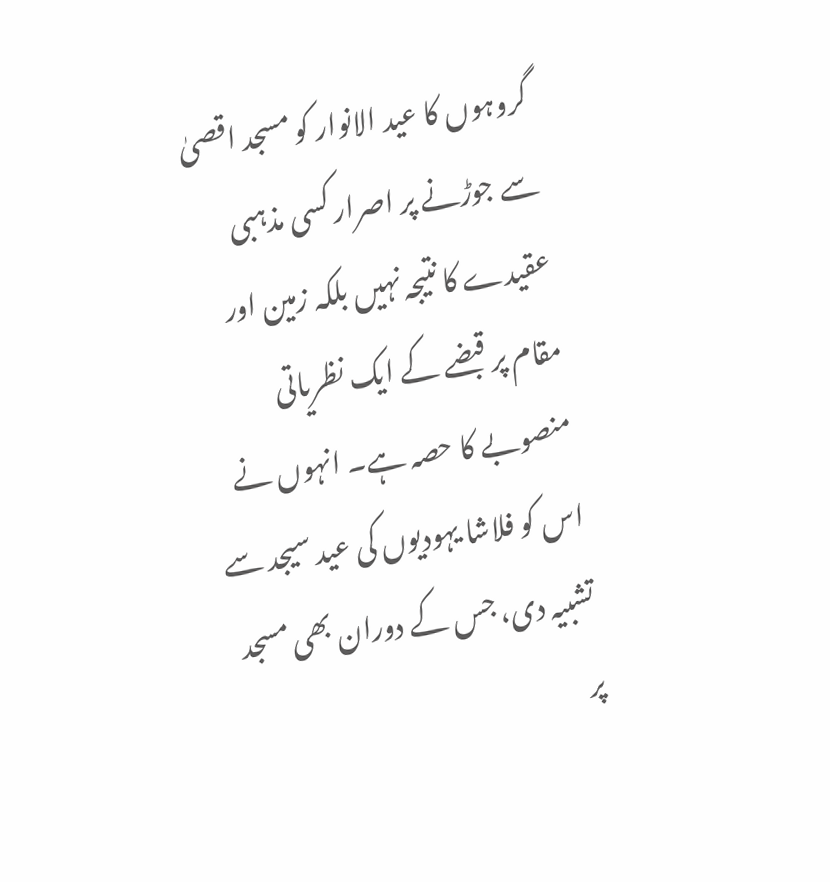گروہوں کا عید الانوار کو مسجد اقصیٰ سے جوڑنے پر اصرار کسی مذہبی عقیدے کا نتیجہ نہیں بلکہ زمین اور مقام پر قبضے کے ایک نظریاتی منصوبے کا حصہ ہے۔ انہوں نے اس کو فلاشا یہودیوں کی عید سیجد سے تشبیہ دی، جس کے دوران بھی مسجد پر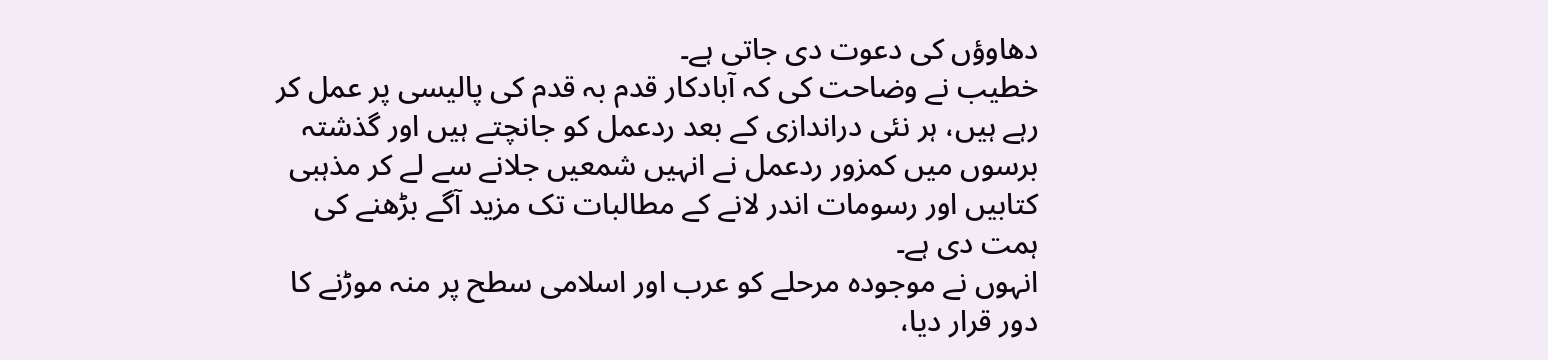دھاوؤں کی دعوت دی جاتی ہے۔
خطیب نے وضاحت کی کہ آبادکار قدم بہ قدم کی پالیسی پر عمل کر رہے ہیں، ہر نئی دراندازی کے بعد ردعمل کو جانچتے ہیں اور گذشتہ برسوں میں کمزور ردعمل نے انہیں شمعیں جلانے سے لے کر مذہبی کتابیں اور رسومات اندر لانے کے مطالبات تک مزید آگے بڑھنے کی ہمت دی ہے۔
انہوں نے موجودہ مرحلے کو عرب اور اسلامی سطح پر منہ موڑنے کا دور قرار دیا،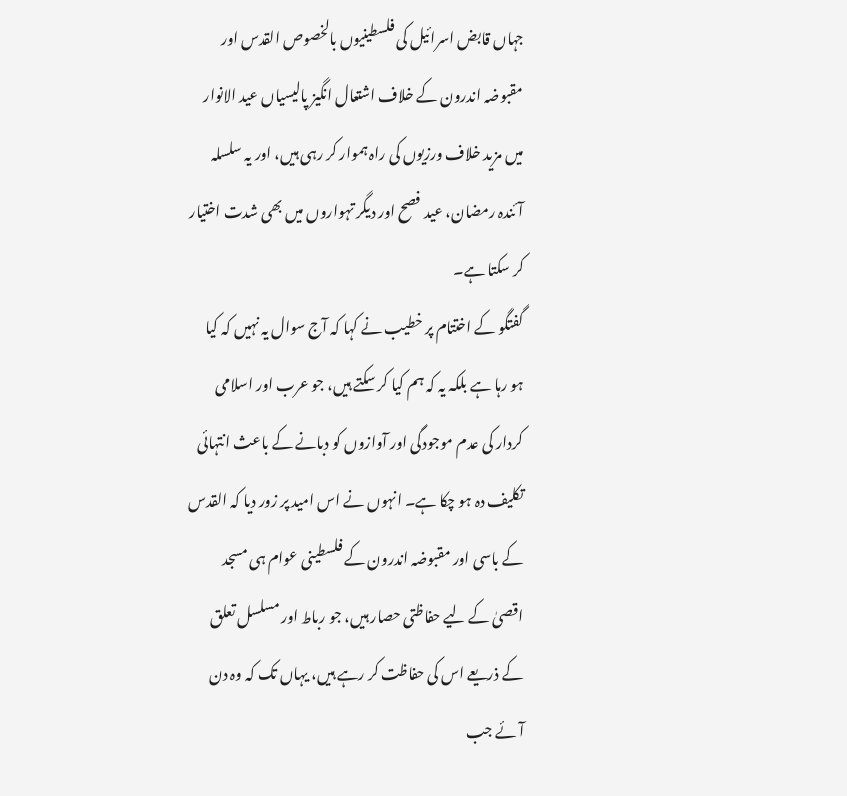جہاں قابض اسرائیل کی فلسطینیوں بالخصوص القدس اور مقبوضہ اندرون کے خلاف اشتعال انگیز پالیسیاں عید الانوار میں مزید خلاف ورزیوں کی راہ ہموار کر رہی ہیں، اور یہ سلسلہ آئندہ رمضان، عید فصح اور دیگر تہواروں میں بھی شدت اختیار کر سکتا ہے۔
گفتگو کے اختتام پر خطیب نے کہا کہ آج سوال یہ نہیں کہ کیا ہو رہا ہے بلکہ یہ کہ ہم کیا کر سکتے ہیں، جو عرب اور اسلامی کردار کی عدم موجودگی اور آوازوں کو دبانے کے باعث انتہائی تکلیف دہ ہو چکا ہے۔ انہوں نے اس امید پر زور دیا کہ القدس کے باسی اور مقبوضہ اندرون کے فلسطینی عوام ہی مسجد اقصیٰ کے لیے حفاظتی حصار ہیں، جو رباط اور مسلسل تعلق کے ذریعے اس کی حفاظت کر رہے ہیں، یہاں تک کہ وہ دن آئے جب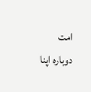امت دوبارہ اپنا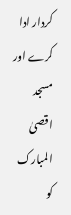کردار ادا کرے اور مسجد اقصیٰ المبارک کو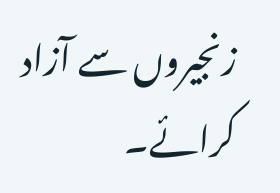زنجیروں سے آزاد کرائے۔